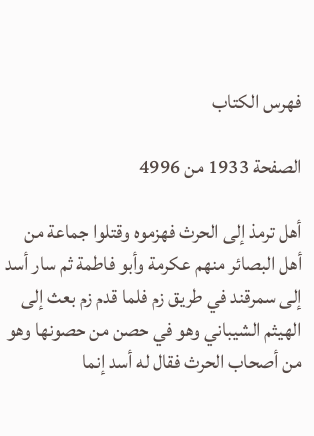فهرس الكتاب

الصفحة 1933 من 4996

أهل ترمذ إلى الحرث فهزموه وقتلوا جماعة من أهل البصائر منهم عكرمة وأبو فاطمة ثم سار أسد إلى سمرقند في طريق زم فلما قدم زم بعث إلى الهيثم الشيباني وهو في حصن من حصونها وهو من أصحاب الحرث فقال له أسد إنما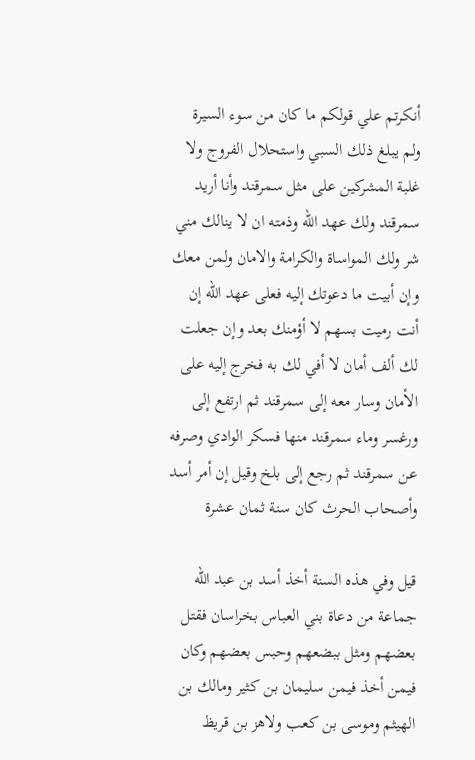أنكرتم علي قولكم ما كان من سوء السيرة ولم يبلغ ذلك السبي واستحلال الفروج ولا غلبة المشركين على مثل سمرقند وأنا أريد سمرقند ولك عهد الله وذمته ان لا ينالك مني شر ولك المواساة والكرامة والامان ولمن معك وإن أبيت ما دعوتك إليه فعلى عهد الله إن أنت رميت بسهم لا أؤمنك بعد وإن جعلت لك ألف أمان لا أفي لك به فخرج إليه على الأمان وسار معه إلى سمرقند ثم ارتفع إلى ورغسر وماء سمرقند منها فسكر الوادي وصرفه عن سمرقند ثم رجع إلى بلخ وقيل إن أمر أسد وأصحاب الحرث كان سنة ثمان عشرة

قيل وفي هذه السنة أخذ أسد بن عبد الله جماعة من دعاة بني العباس بخراسان فقتل بعضهم ومثل ببضعهم وحبس بعضهم وكان فيمن أخذ فيمن سليمان بن كثير ومالك بن الهيثم وموسى بن كعب ولاهز بن قريظ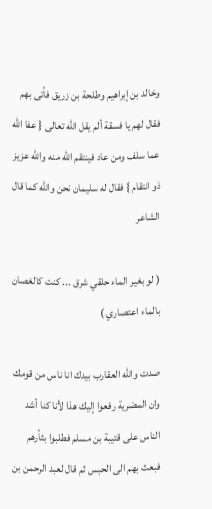وخالد بن إبراهيم وطلحة بن زريق فأتى بهم فقال لهم يا فسقة ألم يقل الله تعالى { عفا الله عما سلف ومن عاد فينتقم الله منه والله عزيز ذو انتقام } فقال له سليمان نحن والله كما قال الشاعر

( لو بغير الماء حلقي شرق ... كنت كالغصان بالماء اعتصاري )

صدت والله العقارب بيدك انا ناس من قومك وان المضرية رفعوا إليك هذا لأنا كنا أشد الناس على قتيبة بن مسلم فطلبوا بثأرهم فبعث بهم الى الحبس ثم قال لعبد الرحمن بن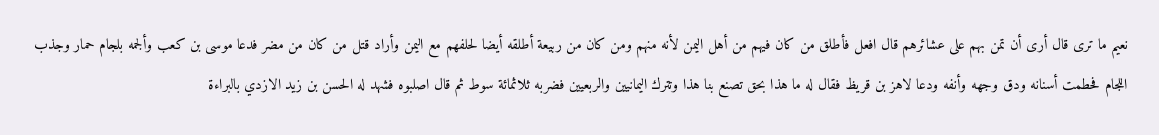نعيم ما ترى قال أرى أن تمن بهم على عشائرهم قال افعل فأطلق من كان فيهم من أهل اليمن لأنه منهم ومن كان من ربيعة أطلقه أيضا لحلفهم مع اليمن وأراد قتل من كان من مضر فدعا موسى بن كعب وألجمه بلجام حمار وجذب اللجام فحطمت أسنانه ودق وجهه وأنفه ودعا لاهز بن قريظ فقال له ما هذا بحق تصنع بنا هذا وتترك اليمانيين والربعيين فضربه ثلاثمائة سوط ثم قال اصلبوه فشهد له الحسن بن زيد الازدي بالبراءة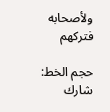ولأصحابه فتركهم

حجم الخط:
شارك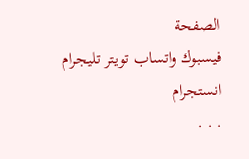الصفحة
فيسبوك واتساب تويتر تليجرام انستجرام
. . .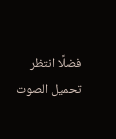فضلًا انتظر تحميل الصوت